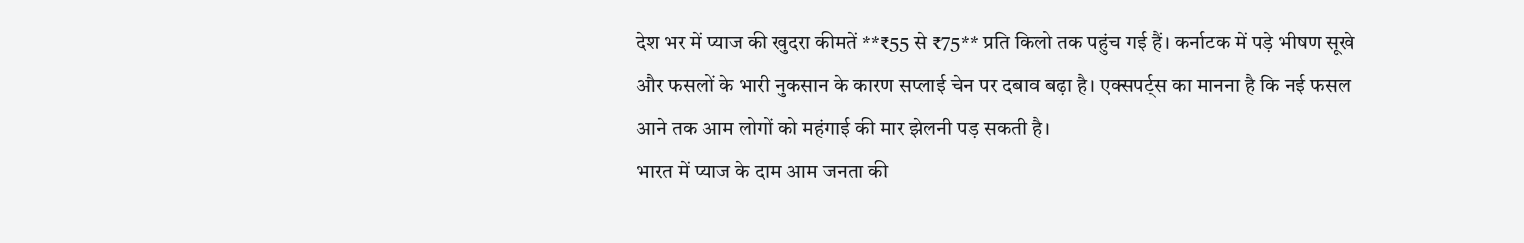देश भर में प्याज की खुदरा कीमतें **₹55 से ₹75** प्रति किलो तक पहुंच गई हैं। कर्नाटक में पड़े भीषण सूखे और फसलों के भारी नुकसान के कारण सप्लाई चेन पर दबाव बढ़ा है। एक्सपर्ट्स का मानना है कि नई फसल आने तक आम लोगों को महंगाई की मार झेलनी पड़ सकती है।
भारत में प्याज के दाम आम जनता की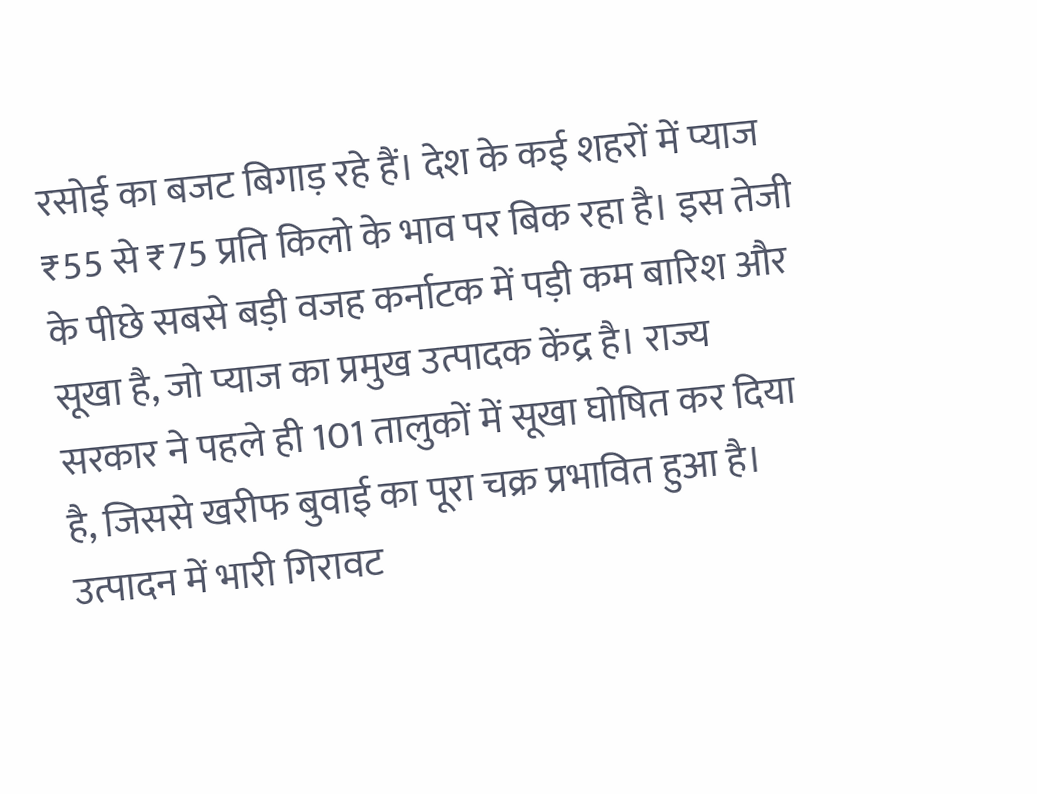रसोई का बजट बिगाड़ रहे हैं। देश के कई शहरों में प्याज ₹55 से ₹75 प्रति किलो के भाव पर बिक रहा है। इस तेजी के पीछे सबसे बड़ी वजह कर्नाटक में पड़ी कम बारिश और सूखा है, जो प्याज का प्रमुख उत्पादक केंद्र है। राज्य सरकार ने पहले ही 101 तालुकों में सूखा घोषित कर दिया है, जिससे खरीफ बुवाई का पूरा चक्र प्रभावित हुआ है।
उत्पादन में भारी गिरावट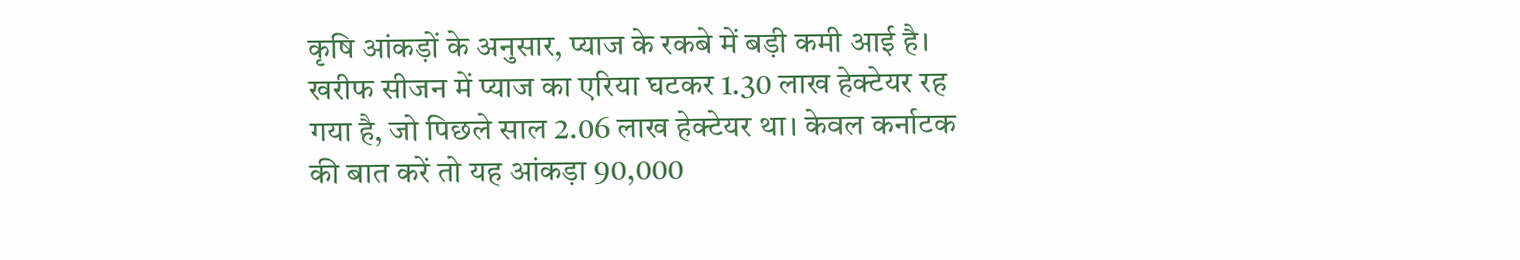कृषि आंकड़ों के अनुसार, प्याज के रकबे में बड़ी कमी आई है। खरीफ सीजन में प्याज का एरिया घटकर 1.30 लाख हेक्टेयर रह गया है, जो पिछले साल 2.06 लाख हेक्टेयर था। केवल कर्नाटक की बात करें तो यह आंकड़ा 90,000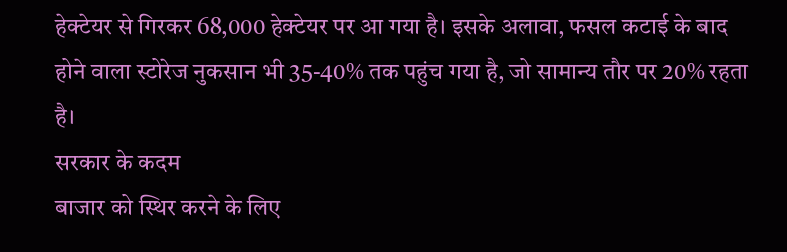हेक्टेयर से गिरकर 68,000 हेक्टेयर पर आ गया है। इसके अलावा, फसल कटाई के बाद होने वाला स्टोरेज नुकसान भी 35-40% तक पहुंच गया है, जो सामान्य तौर पर 20% रहता है।
सरकार के कदम
बाजार को स्थिर करने के लिए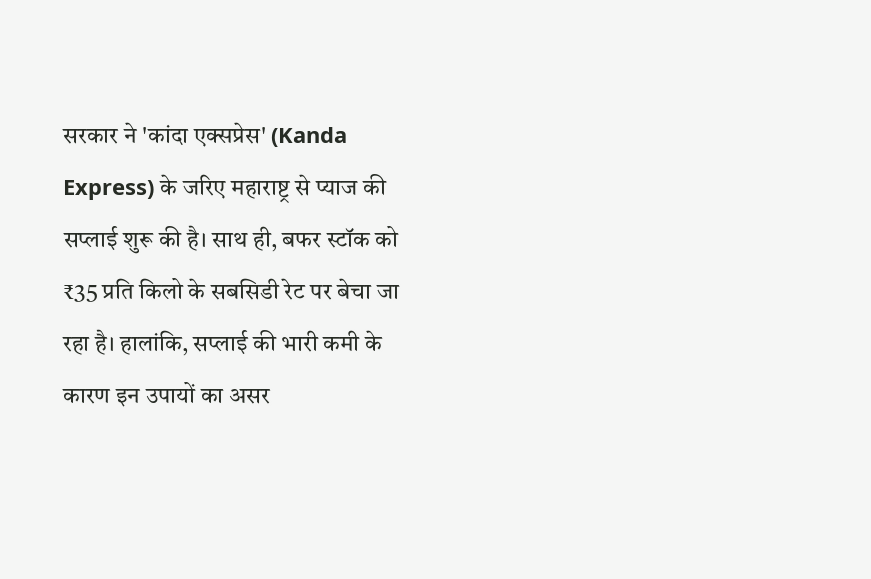सरकार ने 'कांदा एक्सप्रेस' (Kanda Express) के जरिए महाराष्ट्र से प्याज की सप्लाई शुरू की है। साथ ही, बफर स्टॉक को ₹35 प्रति किलो के सबसिडी रेट पर बेचा जा रहा है। हालांकि, सप्लाई की भारी कमी के कारण इन उपायों का असर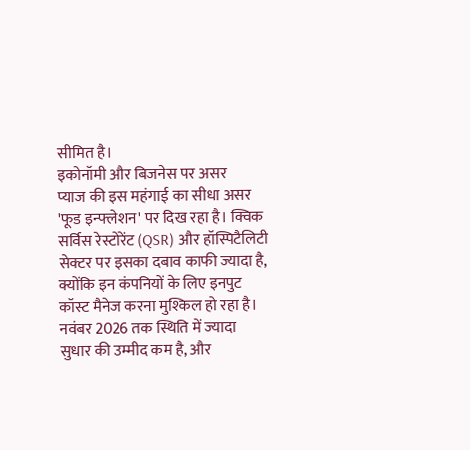सीमित है।
इकोनॉमी और बिजनेस पर असर
प्याज की इस महंगाई का सीधा असर 'फूड इन्फ्लेशन' पर दिख रहा है। क्विक सर्विस रेस्टोरेंट (QSR) और हॉस्पिटैलिटी सेक्टर पर इसका दबाव काफी ज्यादा है, क्योंकि इन कंपनियों के लिए इनपुट कॉस्ट मैनेज करना मुश्किल हो रहा है। नवंबर 2026 तक स्थिति में ज्यादा सुधार की उम्मीद कम है, और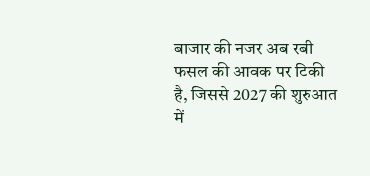बाजार की नजर अब रबी फसल की आवक पर टिकी है, जिससे 2027 की शुरुआत में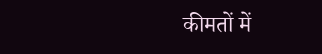कीमतों में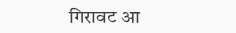गिरावट आ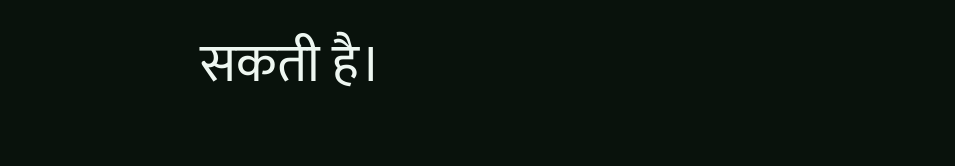सकती है।